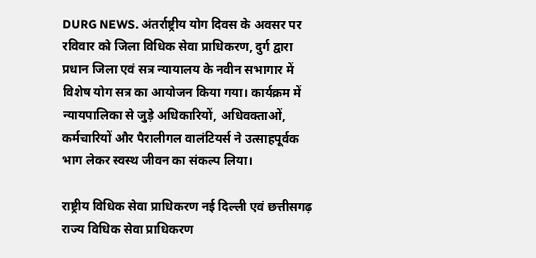DURG NEWS. अंतर्राष्ट्रीय योग दिवस के अवसर पर रविवार को जिला विधिक सेवा प्राधिकरण, दुर्ग द्वारा प्रधान जिला एवं सत्र न्यायालय के नवीन सभागार में विशेष योग सत्र का आयोजन किया गया। कार्यक्रम में न्यायपालिका से जुड़े अधिकारियों, अधिवक्ताओं, कर्मचारियों और पैरालीगल वालंटियर्स ने उत्साहपूर्वक भाग लेकर स्वस्थ जीवन का संकल्प लिया।

राष्ट्रीय विधिक सेवा प्राधिकरण नई दिल्ली एवं छत्तीसगढ़ राज्य विधिक सेवा प्राधिकरण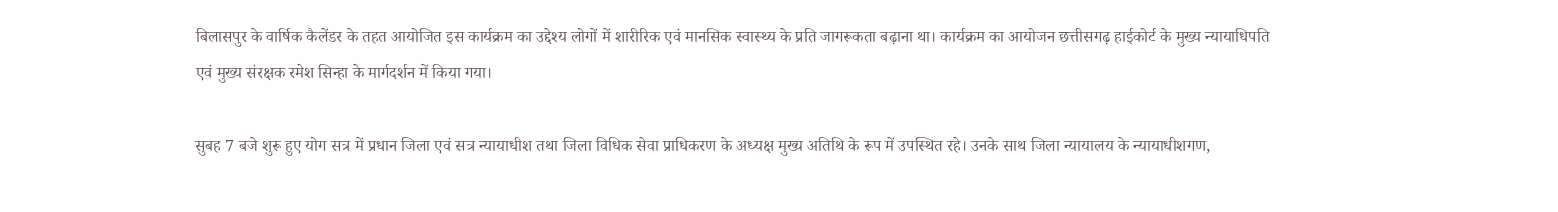बिलासपुर के वार्षिक कैलेंडर के तहत आयोजित इस कार्यक्रम का उद्देश्य लोगों में शारीरिक एवं मानसिक स्वास्थ्य के प्रति जागरूकता बढ़ाना था। कार्यक्रम का आयोजन छत्तीसगढ़ हाईकोर्ट के मुख्य न्यायाधिपति एवं मुख्य संरक्षक रमेश सिन्हा के मार्गदर्शन में किया गया।

सुबह 7 बजे शुरू हुए योग सत्र में प्रधान जिला एवं सत्र न्यायाधीश तथा जिला विधिक सेवा प्राधिकरण के अध्यक्ष मुख्य अतिथि के रूप में उपस्थित रहे। उनके साथ जिला न्यायालय के न्यायाधीशगण,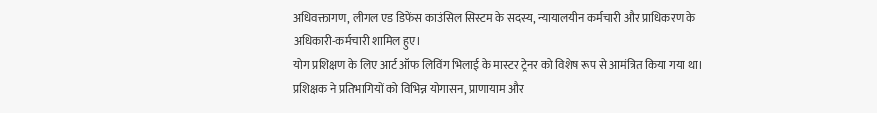अधिवक्तागण, लीगल एड डिफेंस काउंसिल सिस्टम के सदस्य, न्यायालयीन कर्मचारी और प्राधिकरण के अधिकारी-कर्मचारी शामिल हुए।
योग प्रशिक्षण के लिए आर्ट ऑफ लिविंग भिलाई के मास्टर ट्रेनर को विशेष रूप से आमंत्रित किया गया था। प्रशिक्षक ने प्रतिभागियों को विभिन्न योगासन, प्राणायाम और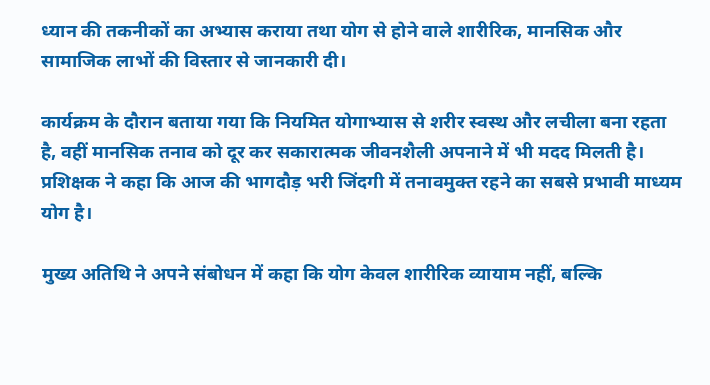ध्यान की तकनीकों का अभ्यास कराया तथा योग से होने वाले शारीरिक, मानसिक और सामाजिक लाभों की विस्तार से जानकारी दी।

कार्यक्रम के दौरान बताया गया कि नियमित योगाभ्यास से शरीर स्वस्थ और लचीला बना रहता है, वहीं मानसिक तनाव को दूर कर सकारात्मक जीवनशैली अपनाने में भी मदद मिलती है। प्रशिक्षक ने कहा कि आज की भागदौड़ भरी जिंदगी में तनावमुक्त रहने का सबसे प्रभावी माध्यम योग है।

मुख्य अतिथि ने अपने संबोधन में कहा कि योग केवल शारीरिक व्यायाम नहीं, बल्कि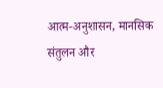आत्म-अनुशासन, मानसिक संतुलन और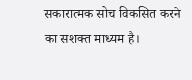सकारात्मक सोच विकसित करने का सशक्त माध्यम है।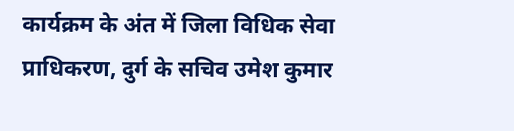कार्यक्रम के अंत में जिला विधिक सेवा प्राधिकरण, दुर्ग के सचिव उमेश कुमार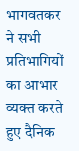भागवतकर ने सभी प्रतिभागियों का आभार व्यक्त करते हुए दैनिक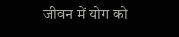जीवन में योग को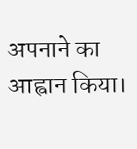अपनाने का आह्वान किया।